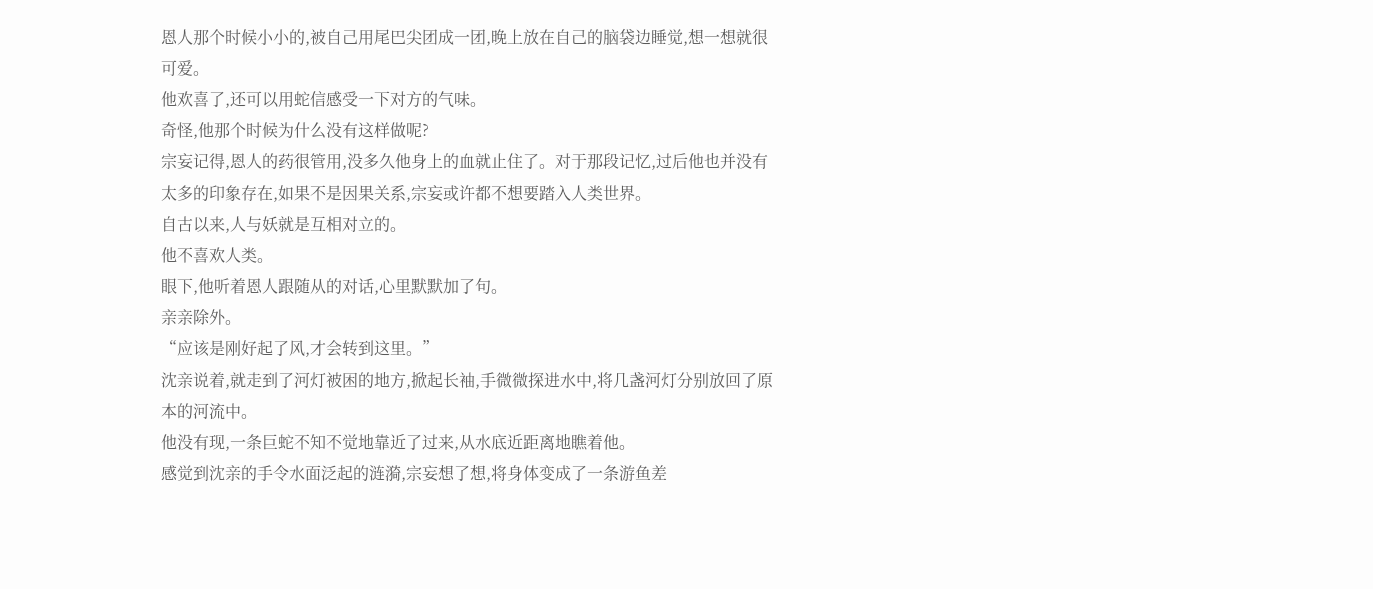恩人那个时候小小的,被自己用尾巴尖团成一团,晚上放在自己的脑袋边睡觉,想一想就很可爱。
他欢喜了,还可以用蛇信感受一下对方的气味。
奇怪,他那个时候为什么没有这样做呢?
宗妄记得,恩人的药很管用,没多久他身上的血就止住了。对于那段记忆,过后他也并没有太多的印象存在,如果不是因果关系,宗妄或许都不想要踏入人类世界。
自古以来,人与妖就是互相对立的。
他不喜欢人类。
眼下,他听着恩人跟随从的对话,心里默默加了句。
亲亲除外。
“应该是刚好起了风,才会转到这里。”
沈亲说着,就走到了河灯被困的地方,掀起长袖,手微微探进水中,将几盏河灯分别放回了原本的河流中。
他没有现,一条巨蛇不知不觉地靠近了过来,从水底近距离地瞧着他。
感觉到沈亲的手令水面泛起的涟漪,宗妄想了想,将身体变成了一条游鱼差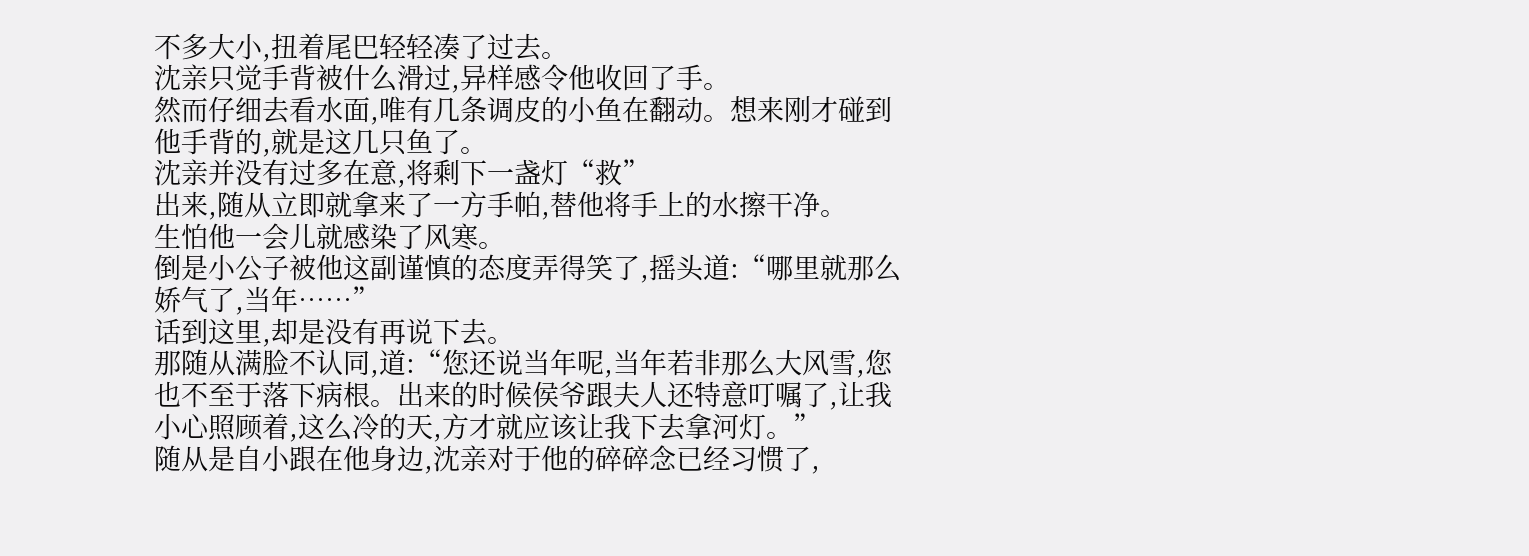不多大小,扭着尾巴轻轻凑了过去。
沈亲只觉手背被什么滑过,异样感令他收回了手。
然而仔细去看水面,唯有几条调皮的小鱼在翻动。想来刚才碰到他手背的,就是这几只鱼了。
沈亲并没有过多在意,将剩下一盏灯“救”
出来,随从立即就拿来了一方手帕,替他将手上的水擦干净。
生怕他一会儿就感染了风寒。
倒是小公子被他这副谨慎的态度弄得笑了,摇头道:“哪里就那么娇气了,当年……”
话到这里,却是没有再说下去。
那随从满脸不认同,道:“您还说当年呢,当年若非那么大风雪,您也不至于落下病根。出来的时候侯爷跟夫人还特意叮嘱了,让我小心照顾着,这么冷的天,方才就应该让我下去拿河灯。”
随从是自小跟在他身边,沈亲对于他的碎碎念已经习惯了,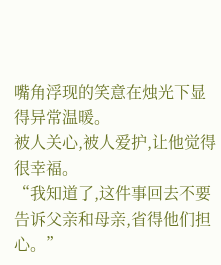嘴角浮现的笑意在烛光下显得异常温暖。
被人关心,被人爱护,让他觉得很幸福。
“我知道了,这件事回去不要告诉父亲和母亲,省得他们担心。”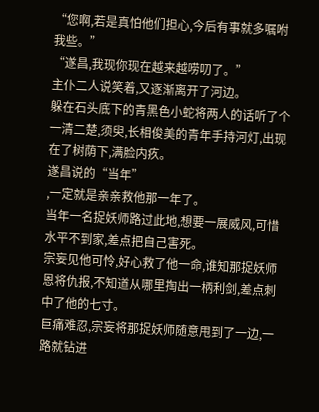“您啊,若是真怕他们担心,今后有事就多嘱咐我些。”
“遂昌,我现你现在越来越唠叨了。”
主仆二人说笑着,又逐渐离开了河边。
躲在石头底下的青黑色小蛇将两人的话听了个一清二楚,须臾,长相俊美的青年手持河灯,出现在了树荫下,满脸内疚。
遂昌说的“当年”
,一定就是亲亲救他那一年了。
当年一名捉妖师路过此地,想要一展威风,可惜水平不到家,差点把自己害死。
宗妄见他可怜,好心救了他一命,谁知那捉妖师恩将仇报,不知道从哪里掏出一柄利剑,差点刺中了他的七寸。
巨痛难忍,宗妄将那捉妖师随意甩到了一边,一路就钻进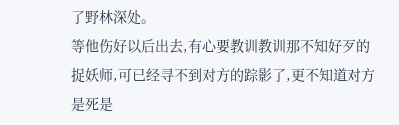了野林深处。
等他伤好以后出去,有心要教训教训那不知好歹的捉妖师,可已经寻不到对方的踪影了,更不知道对方是死是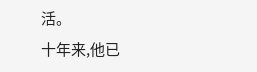活。
十年来,他已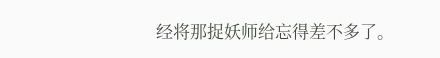经将那捉妖师给忘得差不多了。